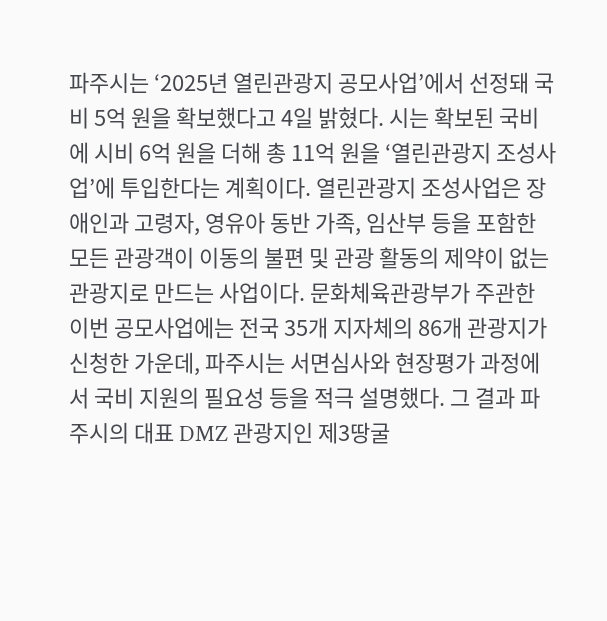파주시는 ‘2025년 열린관광지 공모사업’에서 선정돼 국비 5억 원을 확보했다고 4일 밝혔다. 시는 확보된 국비에 시비 6억 원을 더해 총 11억 원을 ‘열린관광지 조성사업’에 투입한다는 계획이다. 열린관광지 조성사업은 장애인과 고령자, 영유아 동반 가족, 임산부 등을 포함한 모든 관광객이 이동의 불편 및 관광 활동의 제약이 없는 관광지로 만드는 사업이다. 문화체육관광부가 주관한 이번 공모사업에는 전국 35개 지자체의 86개 관광지가 신청한 가운데, 파주시는 서면심사와 현장평가 과정에서 국비 지원의 필요성 등을 적극 설명했다. 그 결과 파주시의 대표 DMZ 관광지인 제3땅굴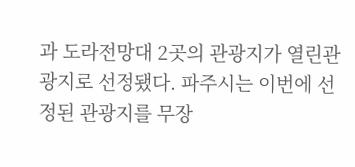과 도라전망대 2곳의 관광지가 열린관광지로 선정됐다. 파주시는 이번에 선정된 관광지를 무장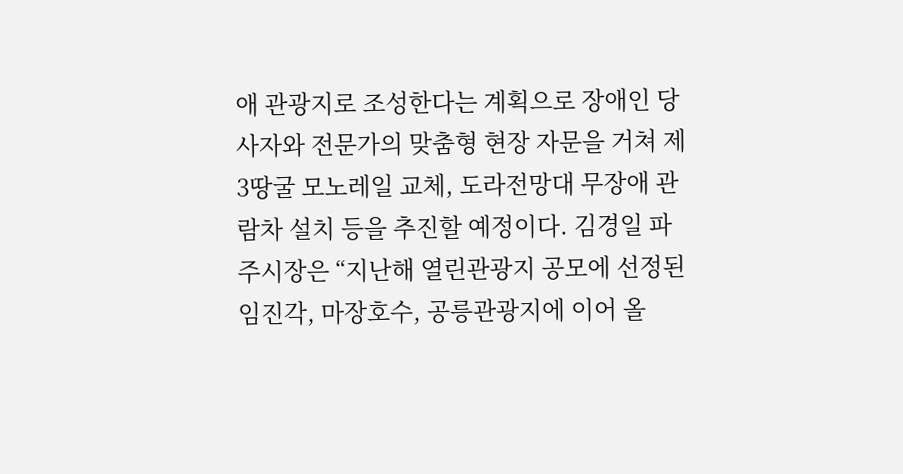애 관광지로 조성한다는 계획으로 장애인 당사자와 전문가의 맞춤형 현장 자문을 거쳐 제3땅굴 모노레일 교체, 도라전망대 무장애 관람차 설치 등을 추진할 예정이다. 김경일 파주시장은 “지난해 열린관광지 공모에 선정된 임진각, 마장호수, 공릉관광지에 이어 올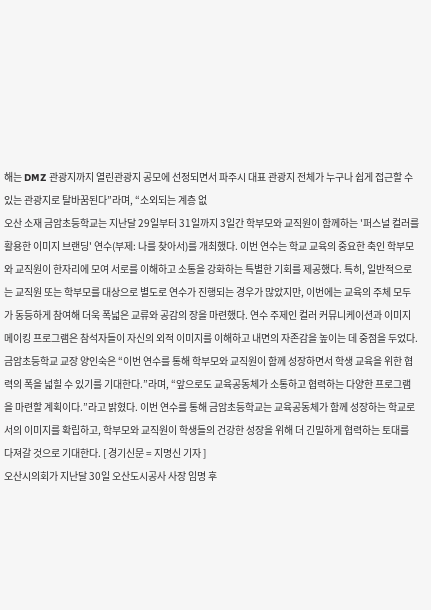해는 DMZ 관광지까지 열린관광지 공모에 선정되면서 파주시 대표 관광지 전체가 누구나 쉽게 접근할 수 있는 관광지로 탈바꿈된다”라며, “소외되는 계층 없
오산 소재 금암초등학교는 지난달 29일부터 31일까지 3일간 학부모와 교직원이 함께하는 '퍼스널 컬러를 활용한 이미지 브랜딩' 연수(부제: 나를 찾아서)를 개최했다. 이번 연수는 학교 교육의 중요한 축인 학부모와 교직원이 한자리에 모여 서로를 이해하고 소통을 강화하는 특별한 기회를 제공했다. 특히, 일반적으로는 교직원 또는 학부모를 대상으로 별도로 연수가 진행되는 경우가 많았지만, 이번에는 교육의 주체 모두가 동등하게 참여해 더욱 폭넓은 교류와 공감의 장을 마련했다. 연수 주제인 컬러 커뮤니케이션과 이미지 메이킹 프로그램은 참석자들이 자신의 외적 이미지를 이해하고 내면의 자존감을 높이는 데 중점을 두었다. 금암초등학교 교장 양인숙은 “이번 연수를 통해 학부모와 교직원이 함께 성장하면서 학생 교육을 위한 협력의 폭을 넓힐 수 있기를 기대한다.”라며, “앞으로도 교육공동체가 소통하고 협력하는 다양한 프로그램을 마련할 계획이다.”라고 밝혔다. 이번 연수를 통해 금암초등학교는 교육공동체가 함께 성장하는 학교로서의 이미지를 확립하고, 학부모와 교직원이 학생들의 건강한 성장을 위해 더 긴밀하게 협력하는 토대를 다져갈 것으로 기대한다. [ 경기신문 = 지명신 기자 ]
오산시의회가 지난달 30일 오산도시공사 사장 임명 후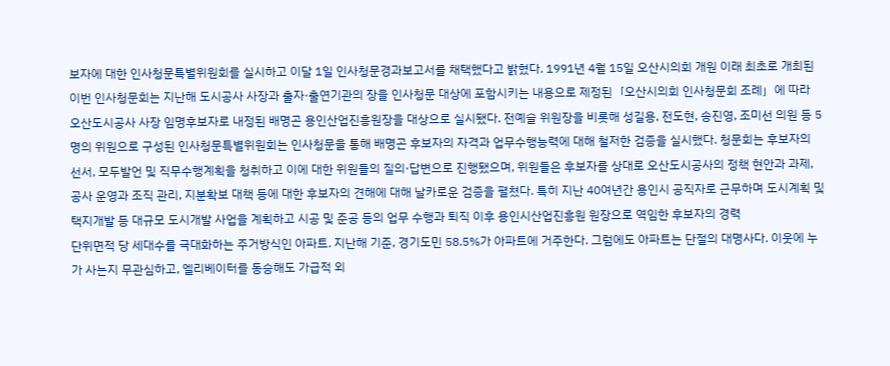보자에 대한 인사청문특별위원회를 실시하고 이달 1일 인사청문경과보고서를 채택했다고 밝혔다. 1991년 4월 15일 오산시의회 개원 이래 최초로 개최된 이번 인사청문회는 지난해 도시공사 사장과 출자·출연기관의 장을 인사청문 대상에 포함시키는 내용으로 제정된「오산시의회 인사청문회 조례」에 따라 오산도시공사 사장 임명후보자로 내정된 배명곤 용인산업진흥원장을 대상으로 실시됐다. 전예슬 위원장을 비롯해 성길용, 전도현, 송진영, 조미선 의원 등 5명의 위원으로 구성된 인사청문특별위원회는 인사청문을 통해 배명곤 후보자의 자격과 업무수행능력에 대해 철저한 검증을 실시했다. 청문회는 후보자의 선서, 모두발언 및 직무수행계획을 청취하고 이에 대한 위원들의 질의·답변으로 진행됐으며, 위원들은 후보자를 상대로 오산도시공사의 정책 현안과 과제, 공사 운영과 조직 관리, 지분확보 대책 등에 대한 후보자의 견해에 대해 날카로운 검증을 펼쳤다. 특히 지난 40여년간 용인시 공직자로 근무하며 도시계획 및 택지개발 등 대규모 도시개발 사업을 계획하고 시공 및 준공 등의 업무 수행과 퇴직 이후 용인시산업진흥원 원장으로 역임한 후보자의 경력
단위면적 당 세대수를 극대화하는 주거방식인 아파트. 지난해 기준, 경기도민 58.5%가 아파트에 거주한다. 그럼에도 아파트는 단절의 대명사다. 이웃에 누가 사는지 무관심하고, 엘리베이터를 동승해도 가급적 외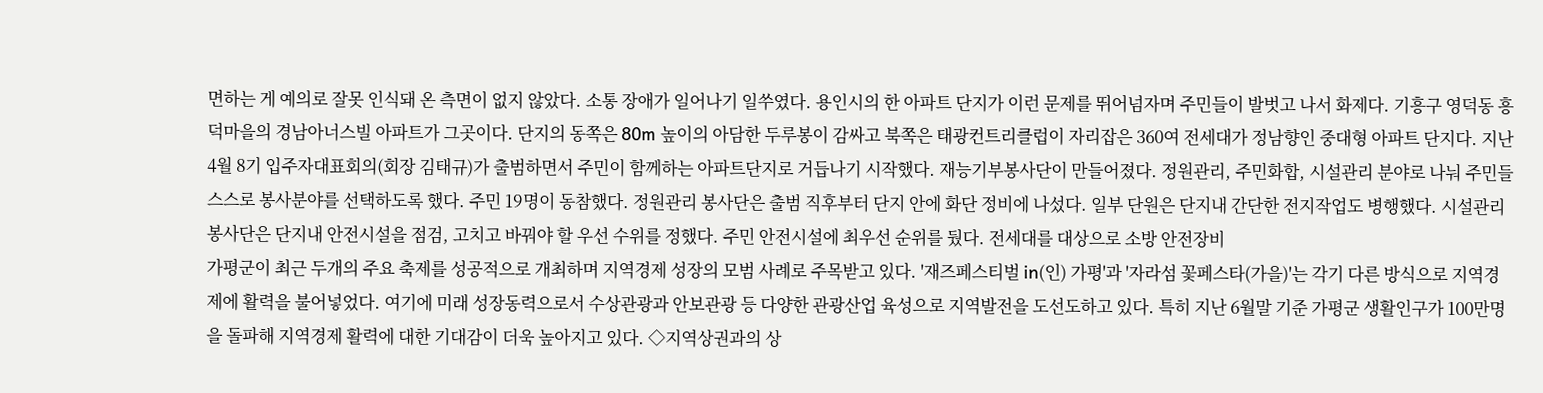면하는 게 예의로 잘못 인식돼 온 측면이 없지 않았다. 소통 장애가 일어나기 일쑤였다. 용인시의 한 아파트 단지가 이런 문제를 뛰어넘자며 주민들이 발벗고 나서 화제다. 기흥구 영덕동 흥덕마을의 경남아너스빌 아파트가 그곳이다. 단지의 동쪽은 80m 높이의 아담한 두루봉이 감싸고 북쪽은 태광컨트리클럽이 자리잡은 360여 전세대가 정남향인 중대형 아파트 단지다. 지난 4월 8기 입주자대표회의(회장 김태규)가 출범하면서 주민이 함께하는 아파트단지로 거듭나기 시작했다. 재능기부봉사단이 만들어졌다. 정원관리, 주민화합, 시설관리 분야로 나눠 주민들 스스로 봉사분야를 선택하도록 했다. 주민 19명이 동참했다. 정원관리 봉사단은 출범 직후부터 단지 안에 화단 정비에 나섰다. 일부 단원은 단지내 간단한 전지작업도 병행했다. 시설관리 봉사단은 단지내 안전시설을 점검, 고치고 바꿔야 할 우선 수위를 정했다. 주민 안전시설에 최우선 순위를 뒀다. 전세대를 대상으로 소방 안전장비
가평군이 최근 두개의 주요 축제를 성공적으로 개최하며 지역경제 성장의 모범 사례로 주목받고 있다. '재즈페스티벌 in(인) 가평'과 '자라섬 꽃페스타(가을)'는 각기 다른 방식으로 지역경제에 활력을 불어넣었다. 여기에 미래 성장동력으로서 수상관광과 안보관광 등 다양한 관광산업 육성으로 지역발전을 도선도하고 있다. 특히 지난 6월말 기준 가평군 생활인구가 100만명을 돌파해 지역경제 활력에 대한 기대감이 더욱 높아지고 있다. ◇지역상권과의 상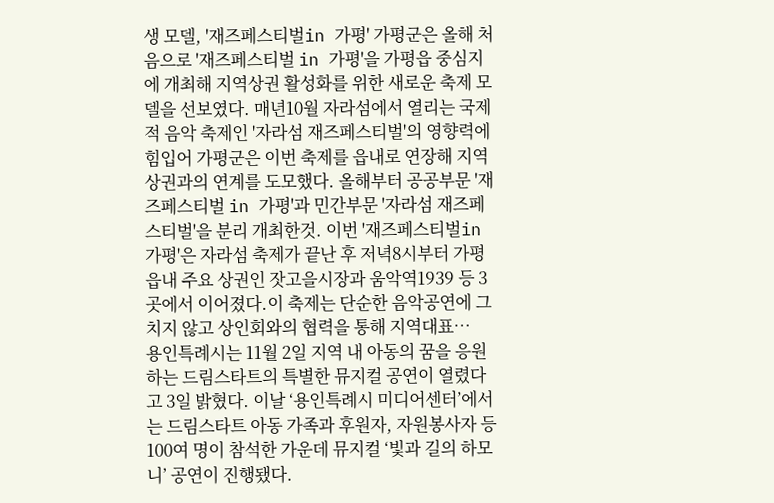생 모델, '재즈페스티벌in 가평' 가평군은 올해 처음으로 '재즈페스티벌 in 가평'을 가평읍 중심지에 개최해 지역상권 활성화를 위한 새로운 축제 모델을 선보였다. 매년10월 자라섬에서 열리는 국제적 음악 축제인 '자라섬 재즈페스티벌'의 영향력에 힘입어 가평군은 이번 축제를 읍내로 연장해 지역 상권과의 연계를 도모했다. 올해부터 공공부문 '재즈페스티벌 in 가평'과 민간부문 '자라섬 재즈페스티벌'을 분리 개최한것. 이번 '재즈페스티벌in 가평'은 자라섬 축제가 끝난 후 저녁8시부터 가평읍내 주요 상권인 잣고을시장과 움악역1939 등 3곳에서 이어졌다.이 축제는 단순한 음악공연에 그치지 않고 상인회와의 협력을 통해 지역대표…
용인특례시는 11월 2일 지역 내 아동의 꿈을 응원하는 드림스타트의 특별한 뮤지컬 공연이 열렸다고 3일 밝혔다. 이날 ‘용인특례시 미디어센터’에서는 드림스타트 아동 가족과 후원자, 자원봉사자 등 100여 명이 참석한 가운데 뮤지컬 ‘빛과 길의 하모니’ 공연이 진행됐다.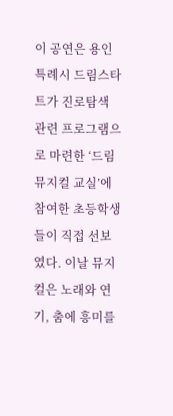이 공연은 용인특례시 드림스타트가 진로탐색 관련 프로그램으로 마련한 ‘드림 뮤지컬 교실’에 참여한 초등학생들이 직접 선보였다. 이날 뮤지컬은 노래와 연기, 춤에 흥미를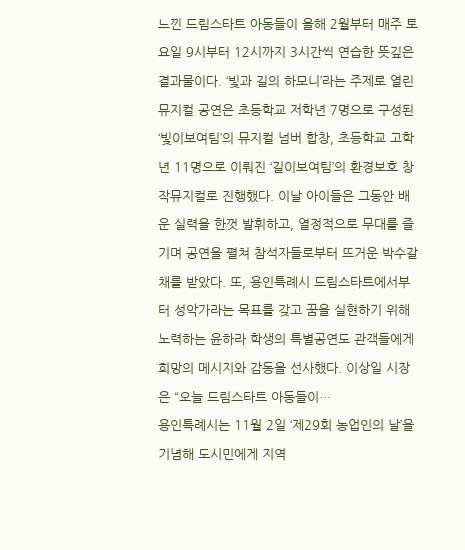느낀 드림스타트 아동들이 올해 2월부터 매주 토요일 9시부터 12시까지 3시간씩 연습한 뜻깊은 결과물이다. ‘빛과 길의 하모니’라는 주제로 열린 뮤지컬 공연은 초등학교 저학년 7명으로 구성된 ‘빛이보여팀’의 뮤지컬 넘버 합창, 초등학교 고학년 11명으로 이뤄진 ‘길이보여팀’의 환경보호 창작뮤지컬로 진행했다. 이날 아이들은 그동안 배운 실력을 한껏 발휘하고, 열정적으로 무대를 즐기며 공연을 펼쳐 참석자들로부터 뜨거운 박수갈채를 받았다. 또, 용인특례시 드림스타트에서부터 성악가라는 목표를 갖고 꿈을 실현하기 위해 노력하는 윤하라 학생의 특별공연도 관객들에게 희망의 메시지와 감동을 선사했다. 이상일 시장은 “오늘 드림스타트 아동들이…
용인특례시는 11월 2일 ‘제29회 농업인의 날’을 기념해 도시민에게 지역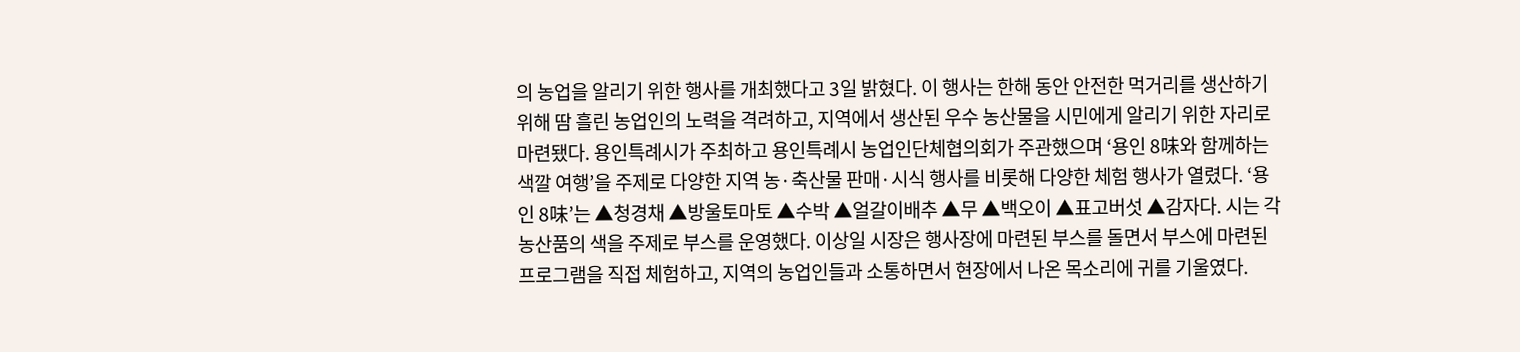의 농업을 알리기 위한 행사를 개최했다고 3일 밝혔다. 이 행사는 한해 동안 안전한 먹거리를 생산하기 위해 땀 흘린 농업인의 노력을 격려하고, 지역에서 생산된 우수 농산물을 시민에게 알리기 위한 자리로 마련됐다. 용인특례시가 주최하고 용인특례시 농업인단체협의회가 주관했으며 ‘용인 8味와 함께하는 색깔 여행’을 주제로 다양한 지역 농·축산물 판매·시식 행사를 비롯해 다양한 체험 행사가 열렸다. ‘용인 8味’는 ▲청경채 ▲방울토마토 ▲수박 ▲얼갈이배추 ▲무 ▲백오이 ▲표고버섯 ▲감자다. 시는 각 농산품의 색을 주제로 부스를 운영했다. 이상일 시장은 행사장에 마련된 부스를 돌면서 부스에 마련된 프로그램을 직접 체험하고, 지역의 농업인들과 소통하면서 현장에서 나온 목소리에 귀를 기울였다.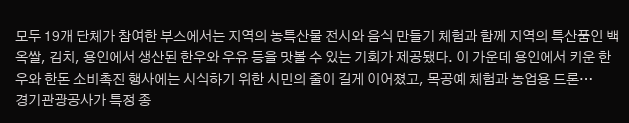모두 19개 단체가 참여한 부스에서는 지역의 농특산물 전시와 음식 만들기 체험과 함께 지역의 특산품인 백옥쌀, 김치, 용인에서 생산된 한우와 우유 등을 맛볼 수 있는 기회가 제공됐다. 이 가운데 용인에서 키운 한우와 한돈 소비촉진 행사에는 시식하기 위한 시민의 줄이 길게 이어졌고, 목공예 체험과 농업용 드론…
경기관광공사가 특정 종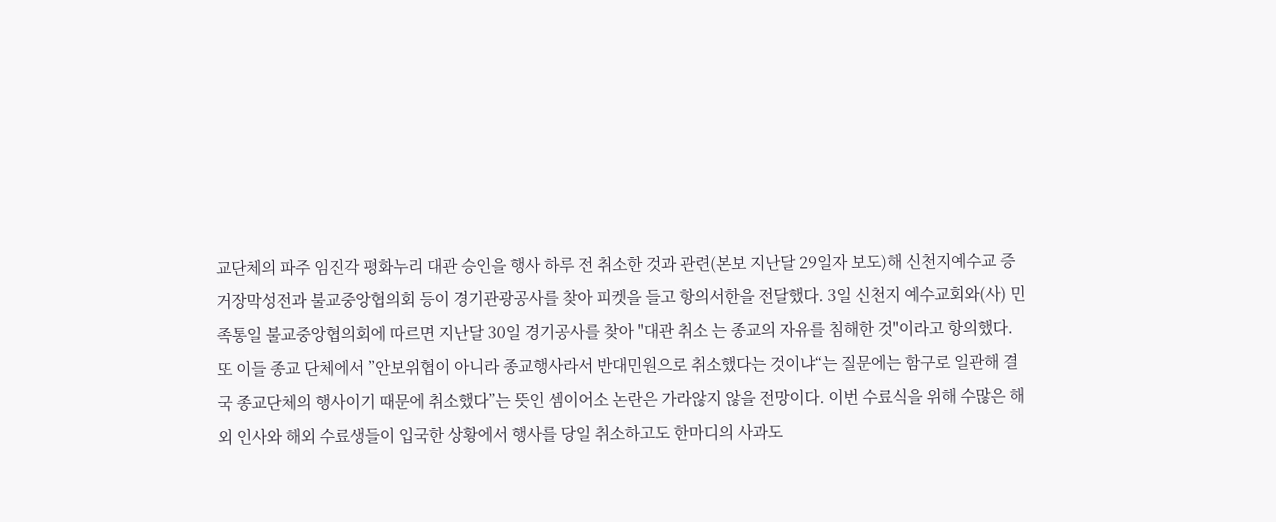교단체의 파주 임진각 평화누리 대관 승인을 행사 하루 전 취소한 것과 관련(본보 지난달 29일자 보도)해 신천지예수교 증거장막성전과 불교중앙협의회 등이 경기관광공사를 찾아 피켓을 들고 항의서한을 전달했다. 3일 신천지 예수교회와(사) 민족통일 불교중앙협의회에 따르면 지난달 30일 경기공사를 찾아 "대관 취소 는 종교의 자유를 침해한 것"이라고 항의했다. 또 이들 종교 단체에서 ”안보위협이 아니라 종교행사라서 반대민원으로 취소했다는 것이냐“는 질문에는 함구로 일관해 결국 종교단체의 행사이기 때문에 취소했다”는 뜻인 셈이어소 논란은 가라않지 않을 전망이다. 이번 수료식을 위해 수많은 해외 인사와 해외 수료생들이 입국한 상황에서 행사를 당일 취소하고도 한마디의 사과도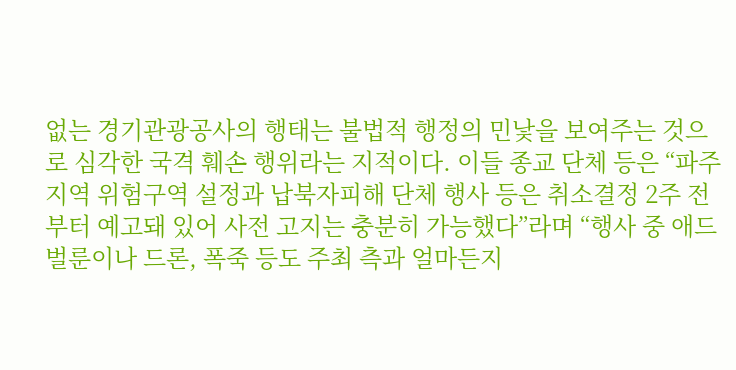없는 경기관광공사의 행태는 불법적 행정의 민낯을 보여주는 것으로 심각한 국격 훼손 행위라는 지적이다. 이들 종교 단체 등은 “파주지역 위험구역 설정과 납북자피해 단체 행사 등은 취소결정 2주 전부터 예고돼 있어 사전 고지는 충분히 가능했다”라며 “행사 중 애드벌룬이나 드론, 폭죽 등도 주최 측과 얼마든지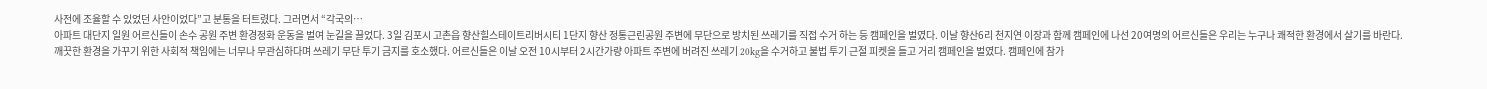사전에 조율할 수 있었던 사안이었다”고 분통을 터트렸다. 그러면서 “각국의…
아파트 대단지 일원 어르신들이 손수 공원 주변 환경정화 운동을 벌여 눈길을 끌었다. 3일 김포시 고촌읍 향산힐스테이트리버시티 1단지 향산 정통근린공원 주변에 무단으로 방치된 쓰레기를 직접 수거 하는 등 캠페인을 벌였다. 이날 향산6리 천지연 이장과 함께 캠페인에 나선 20여명의 어르신들은 우리는 누구나 쾌적한 환경에서 살기를 바란다. 깨끗한 환경을 가꾸기 위한 사회적 책임에는 너무나 무관심하다며 쓰레기 무단 투기 금지를 호소했다. 어르신들은 이날 오전 10시부터 2시간가량 아파트 주변에 버려진 쓰레기 20kg을 수거하고 불법 투기 근절 피켓을 들고 거리 캠페인을 벌였다. 캠페인에 참가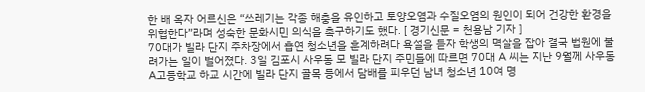한 배 옥자 어르신은 “쓰레기는 각종 해충을 유인하고 토양오염과 수질오염의 원인이 되어 건강한 환경을 위협한다”라며 성숙한 문화시민 의식을 촉구하기도 했다. [ 경기신문 = 천용남 기자 ]
70대가 빌라 단지 주차장에서 흡연 청소년을 훈계하려다 욕설을 듣자 학생의 멱살을 잡아 결국 법원에 불려가는 일이 벌어졌다. 3일 김포시 사우동 모 빌라 단지 주민들에 따르면 70대 A 씨는 지난 9월께 사우동 A고등학교 하교 시간에 빌라 단지 골목 등에서 담배를 피우던 남녀 청소년 10여 명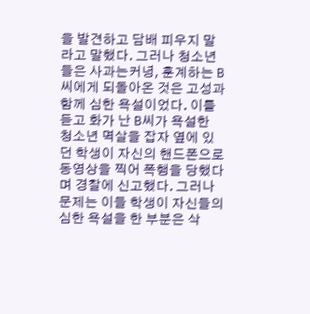을 발견하고 담배 피우지 말라고 말했다. 그러나 청소년들은 사과는커녕, 훈계하는 B씨에게 되돌아온 것은 고성과 함께 심한 욕설이었다. 이를 듣고 화가 난 B씨가 욕설한 청소년 멱살을 잡자 옆에 있던 학생이 자신의 핸드폰으로 동영상을 찍어 폭행을 당했다며 경찰에 신고했다. 그러나 문제는 이들 학생이 자신들의 심한 욕설을 한 부분은 삭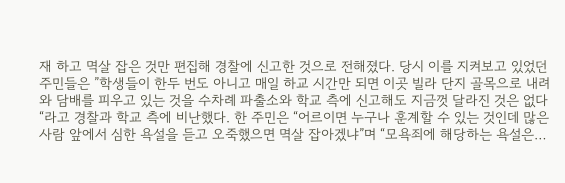재 하고 멱살 잡은 것만 편집해 경찰에 신고한 것으로 전해졌다. 당시 이를 지켜보고 있었던 주민들은 ”학생들이 한두 번도 아니고 매일 하교 시간만 되면 이곳 빌라 단지 골목으로 내려와 담배를 피우고 있는 것을 수차례 파출소와 학교 측에 신고해도 지금껏 달라진 것은 없다“라고 경찰과 학교 측에 비난했다. 한 주민은 “어르이면 누구나 훈계할 수 있는 것인데 많은 사람 앞에서 심한 욕설을 듣고 오죽했으면 멱살 잡아겠냐”며 “모욕죄에 해당하는 욕설은…